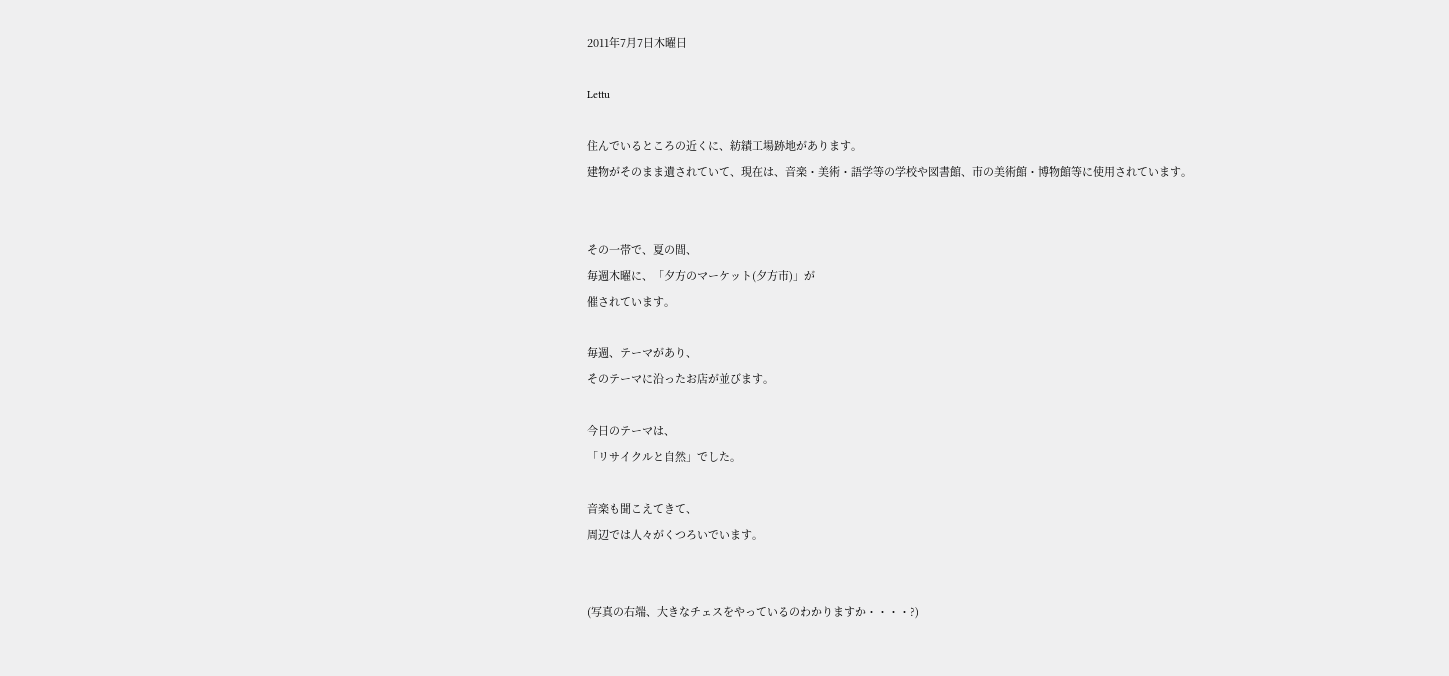2011年7月7日木曜日

Lettu

住んでいるところの近くに、紡績工場跡地があります。
建物がそのまま遺されていて、現在は、音楽・美術・語学等の学校や図書館、市の美術館・博物館等に使用されています。


その一帯で、夏の間、
毎週木曜に、「夕方のマーケット(夕方市)」が
催されています。

毎週、テーマがあり、
そのテーマに沿ったお店が並びます。

今日のテーマは、
「リサイクルと自然」でした。

音楽も聞こえてきて、
周辺では人々がくつろいでいます。


(写真の右端、大きなチェスをやっているのわかりますか・・・・?)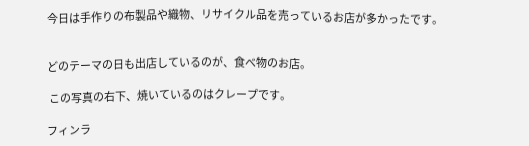今日は手作りの布製品や織物、リサイクル品を売っているお店が多かったです。


どのテーマの日も出店しているのが、食べ物のお店。

 この写真の右下、焼いているのはクレープです。

フィンラ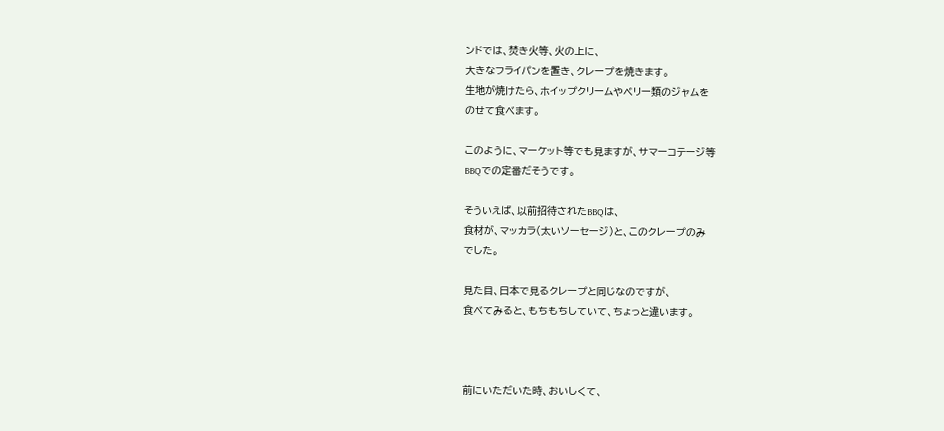ンドでは、焚き火等、火の上に、
大きなフライパンを置き、クレープを焼きます。
生地が焼けたら、ホイップクリームやベリー類のジャムを
のせて食べます。

このように、マーケット等でも見ますが、サマーコテージ等
BBQでの定番だそうです。

そういえば、以前招待されたBBQは、
食材が、マッカラ(太いソーセージ)と、このクレープのみ
でした。

見た目、日本で見るクレープと同じなのですが、
食べてみると、もちもちしていて、ちょっと違います。



前にいただいた時、おいしくて、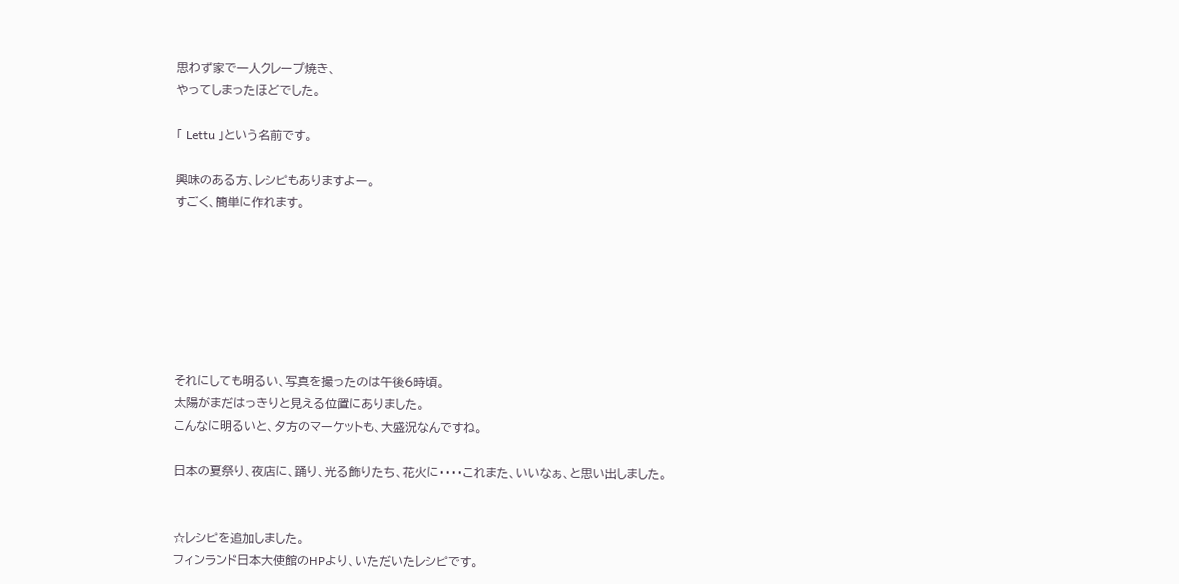思わず家で一人クレープ焼き、
やってしまったほどでした。

「 Lettu 」という名前です。

興味のある方、レシピもありますよー。
すごく、簡単に作れます。







それにしても明るい、写真を撮ったのは午後6時頃。
太陽がまだはっきりと見える位置にありました。
こんなに明るいと、夕方のマーケットも、大盛況なんですね。

日本の夏祭り、夜店に、踊り、光る飾りたち、花火に・・・・これまた、いいなぁ、と思い出しました。


☆レシピを追加しました。
フィンランド日本大使館のHPより、いただいたレシピです。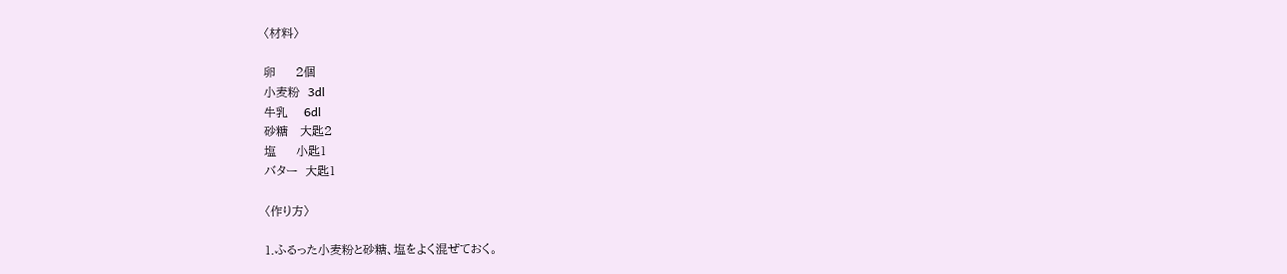〈材料〉

卵     2個
小麦粉  3dl
牛乳    6dl
砂糖   大匙2
塩     小匙1
バター  大匙1

〈作り方〉

1.ふるった小麦粉と砂糖、塩をよく混ぜておく。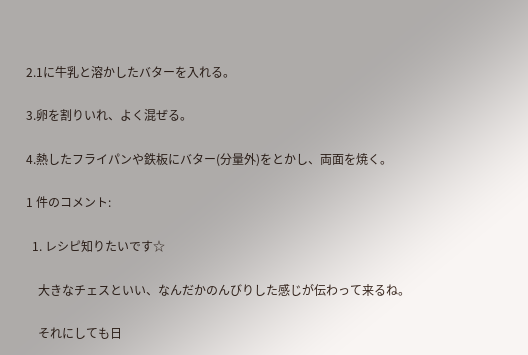2.1に牛乳と溶かしたバターを入れる。

3.卵を割りいれ、よく混ぜる。

4.熱したフライパンや鉄板にバター(分量外)をとかし、両面を焼く。

1 件のコメント:

  1. レシピ知りたいです☆

    大きなチェスといい、なんだかのんびりした感じが伝わって来るね。

    それにしても日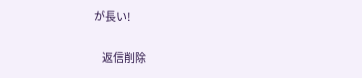が長い!

    返信削除